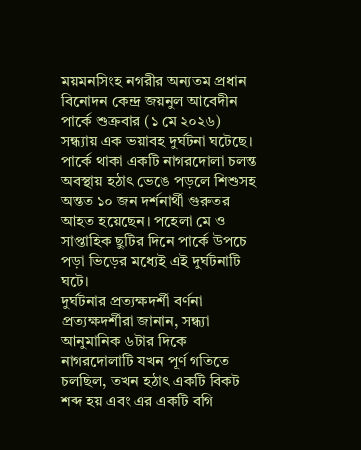ময়মনসিংহ নগরীর অন্যতম প্রধান বিনোদন কেন্দ্র জয়নুল আবেদীন পার্কে শুক্রবার (১ মে ২০২৬) সন্ধ্যায় এক ভয়াবহ দুর্ঘটনা ঘটেছে। পার্কে থাকা একটি নাগরদোলা চলন্ত অবস্থায় হঠাৎ ভেঙে পড়লে শিশুসহ অন্তত ১০ জন দর্শনার্থী গুরুতর আহত হয়েছেন। পহেলা মে ও সাপ্তাহিক ছুটির দিনে পার্কে উপচে পড়া ভিড়ের মধ্যেই এই দুর্ঘটনাটি ঘটে।
দুর্ঘটনার প্রত্যক্ষদর্শী বর্ণনা
প্রত্যক্ষদর্শীরা জানান, সন্ধ্যা আনুমানিক ৬টার দিকে নাগরদোলাটি যখন পূর্ণ গতিতে চলছিল, তখন হঠাৎ একটি বিকট শব্দ হয় এবং এর একটি বগি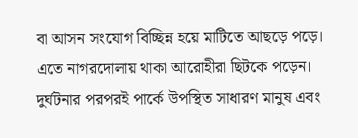বা আসন সংযোগ বিচ্ছিন্ন হয়ে মাটিতে আছড়ে পড়ে। এতে নাগরদোলায় থাকা আরোহীরা ছিটকে পড়েন। দুর্ঘটনার পরপরই পার্কে উপস্থিত সাধারণ মানুষ এবং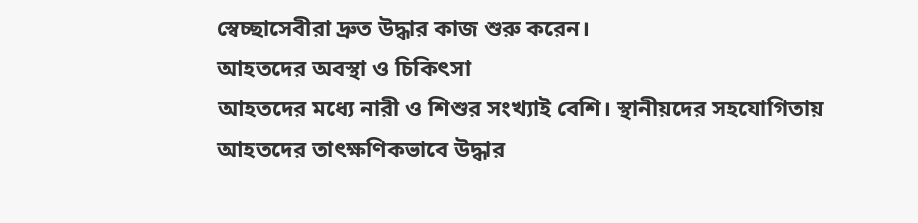স্বেচ্ছাসেবীরা দ্রুত উদ্ধার কাজ শুরু করেন।
আহতদের অবস্থা ও চিকিৎসা
আহতদের মধ্যে নারী ও শিশুর সংখ্যাই বেশি। স্থানীয়দের সহযোগিতায় আহতদের তাৎক্ষণিকভাবে উদ্ধার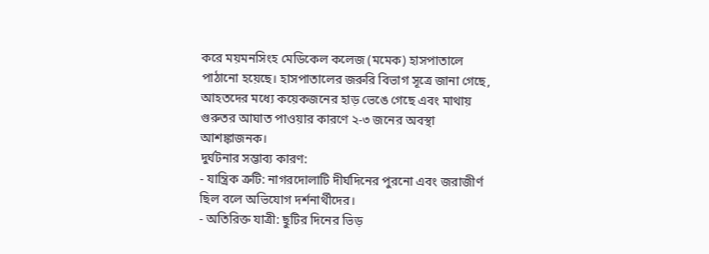করে ময়মনসিংহ মেডিকেল কলেজ (মমেক) হাসপাতালে পাঠানো হয়েছে। হাসপাতালের জরুরি বিভাগ সূত্রে জানা গেছে, আহতদের মধ্যে কয়েকজনের হাড় ভেঙে গেছে এবং মাথায় গুরুতর আঘাত পাওয়ার কারণে ২-৩ জনের অবস্থা আশঙ্কাজনক।
দুর্ঘটনার সম্ভাব্য কারণ:
- যান্ত্রিক ত্রুটি: নাগরদোলাটি দীর্ঘদিনের পুরনো এবং জরাজীর্ণ ছিল বলে অভিযোগ দর্শনার্থীদের।
- অতিরিক্ত যাত্রী: ছুটির দিনের ভিড়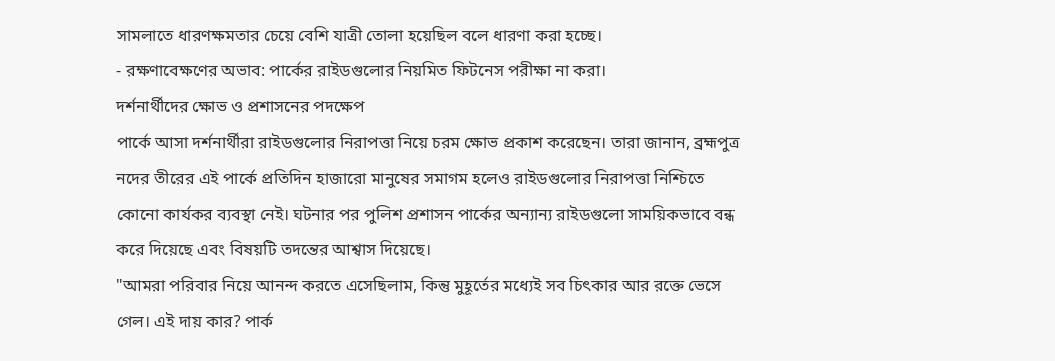সামলাতে ধারণক্ষমতার চেয়ে বেশি যাত্রী তোলা হয়েছিল বলে ধারণা করা হচ্ছে।
- রক্ষণাবেক্ষণের অভাব: পার্কের রাইডগুলোর নিয়মিত ফিটনেস পরীক্ষা না করা।
দর্শনার্থীদের ক্ষোভ ও প্রশাসনের পদক্ষেপ
পার্কে আসা দর্শনার্থীরা রাইডগুলোর নিরাপত্তা নিয়ে চরম ক্ষোভ প্রকাশ করেছেন। তারা জানান, ব্রহ্মপুত্র নদের তীরের এই পার্কে প্রতিদিন হাজারো মানুষের সমাগম হলেও রাইডগুলোর নিরাপত্তা নিশ্চিতে কোনো কার্যকর ব্যবস্থা নেই। ঘটনার পর পুলিশ প্রশাসন পার্কের অন্যান্য রাইডগুলো সাময়িকভাবে বন্ধ করে দিয়েছে এবং বিষয়টি তদন্তের আশ্বাস দিয়েছে।
"আমরা পরিবার নিয়ে আনন্দ করতে এসেছিলাম, কিন্তু মুহূর্তের মধ্যেই সব চিৎকার আর রক্তে ভেসে গেল। এই দায় কার? পার্ক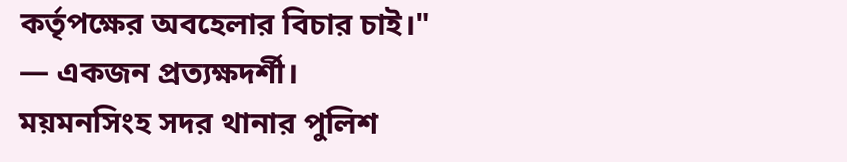কর্তৃপক্ষের অবহেলার বিচার চাই।"
— একজন প্রত্যক্ষদর্শী।
ময়মনসিংহ সদর থানার পুলিশ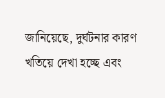জানিয়েছে, দুর্ঘটনার কারণ খতিয়ে দেখা হচ্ছে এবং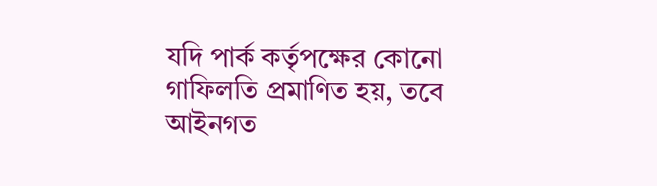যদি পার্ক কর্তৃপক্ষের কোনো গাফিলতি প্রমাণিত হয়, তবে আইনগত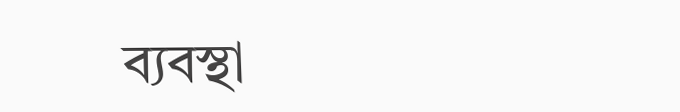ব্যবস্থা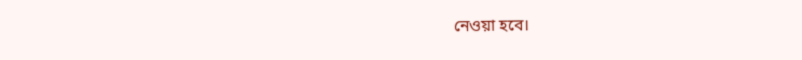নেওয়া হবে।